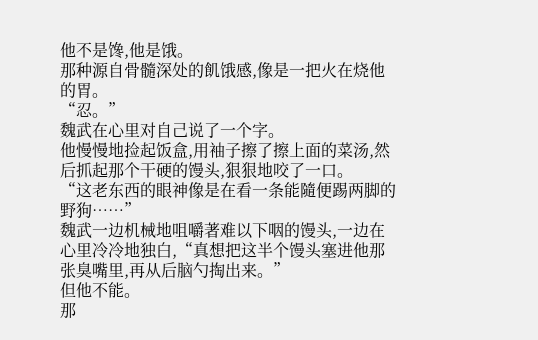他不是馋,他是饿。
那种源自骨髓深处的飢饿感,像是一把火在烧他的胃。
“忍。”
魏武在心里对自己说了一个字。
他慢慢地捡起饭盒,用袖子擦了擦上面的菜汤,然后抓起那个干硬的馒头,狠狠地咬了一口。
“这老东西的眼神像是在看一条能隨便踢两脚的野狗……”
魏武一边机械地咀嚼著难以下咽的馒头,一边在心里冷冷地独白,“真想把这半个馒头塞进他那张臭嘴里,再从后脑勺掏出来。”
但他不能。
那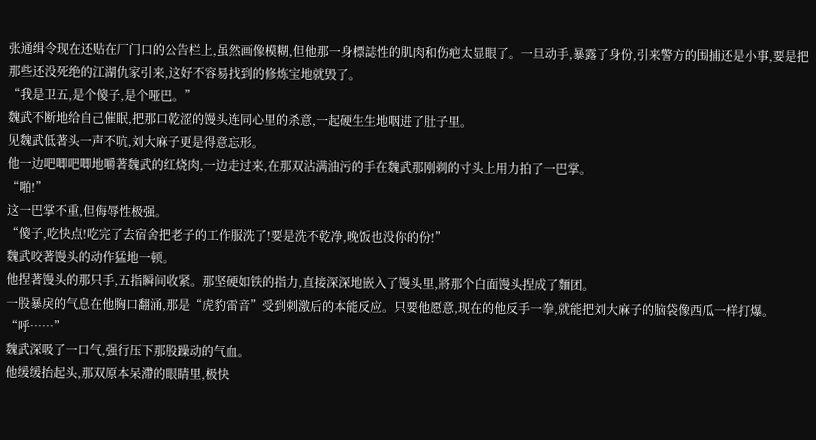张通缉令现在还贴在厂门口的公告栏上,虽然画像模糊,但他那一身標誌性的肌肉和伤疤太显眼了。一旦动手,暴露了身份,引来警方的围捕还是小事,要是把那些还没死绝的江湖仇家引来,这好不容易找到的修炼宝地就毁了。
“我是卫五,是个傻子,是个哑巴。”
魏武不断地给自己催眠,把那口乾涩的馒头连同心里的杀意,一起硬生生地咽进了肚子里。
见魏武低著头一声不吭,刘大麻子更是得意忘形。
他一边吧唧吧唧地嚼著魏武的红烧肉,一边走过来,在那双沾满油污的手在魏武那刚剃的寸头上用力拍了一巴掌。
“啪!”
这一巴掌不重,但侮辱性极强。
“傻子,吃快点!吃完了去宿舍把老子的工作服洗了!要是洗不乾净,晚饭也没你的份!”
魏武咬著馒头的动作猛地一顿。
他捏著馒头的那只手,五指瞬间收紧。那坚硬如铁的指力,直接深深地嵌入了馒头里,將那个白面馒头捏成了麵团。
一股暴戾的气息在他胸口翻涌,那是“虎豹雷音”受到刺激后的本能反应。只要他愿意,现在的他反手一拳,就能把刘大麻子的脑袋像西瓜一样打爆。
“呼……”
魏武深吸了一口气,强行压下那股躁动的气血。
他缓缓抬起头,那双原本呆滯的眼睛里,极快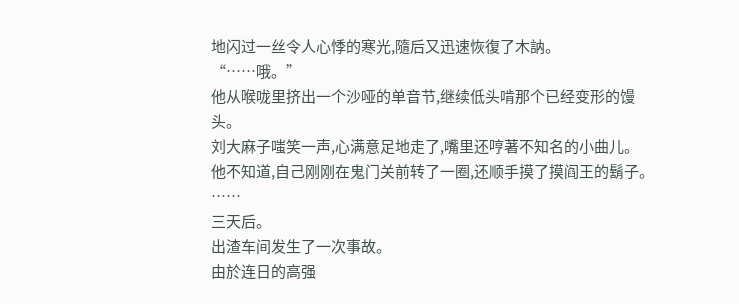地闪过一丝令人心悸的寒光,隨后又迅速恢復了木訥。
“……哦。”
他从喉咙里挤出一个沙哑的单音节,继续低头啃那个已经变形的馒头。
刘大麻子嗤笑一声,心满意足地走了,嘴里还哼著不知名的小曲儿。
他不知道,自己刚刚在鬼门关前转了一圈,还顺手摸了摸阎王的鬍子。
……
三天后。
出渣车间发生了一次事故。
由於连日的高强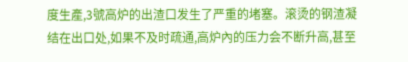度生產,3號高炉的出渣口发生了严重的堵塞。滚烫的钢渣凝结在出口处,如果不及时疏通,高炉內的压力会不断升高,甚至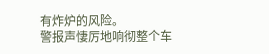有炸炉的风险。
警报声悽厉地响彻整个车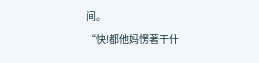间。
“快!都他妈愣著干什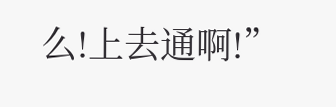么!上去通啊!”